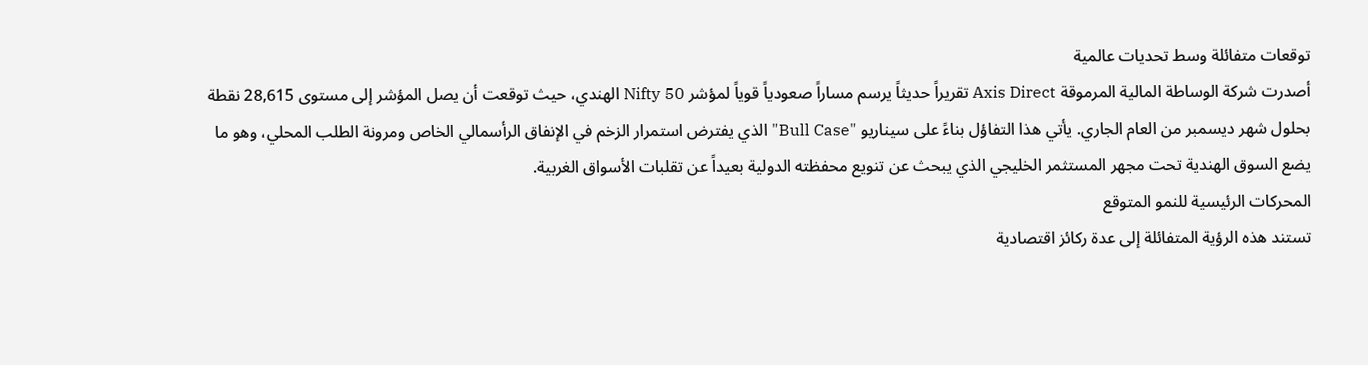توقعات متفائلة وسط تحديات عالمية
أصدرت شركة الوساطة المالية المرموقة Axis Direct تقريراً حديثاً يرسم مساراً صعودياً قوياً لمؤشر Nifty 50 الهندي، حيث توقعت أن يصل المؤشر إلى مستوى 28,615 نقطة بحلول شهر ديسمبر من العام الجاري. يأتي هذا التفاؤل بناءً على سيناريو "Bull Case" الذي يفترض استمرار الزخم في الإنفاق الرأسمالي الخاص ومرونة الطلب المحلي، وهو ما يضع السوق الهندية تحت مجهر المستثمر الخليجي الذي يبحث عن تنويع محفظته الدولية بعيداً عن تقلبات الأسواق الغربية.
المحركات الرئيسية للنمو المتوقع
تستند هذه الرؤية المتفائلة إلى عدة ركائز اقتصادية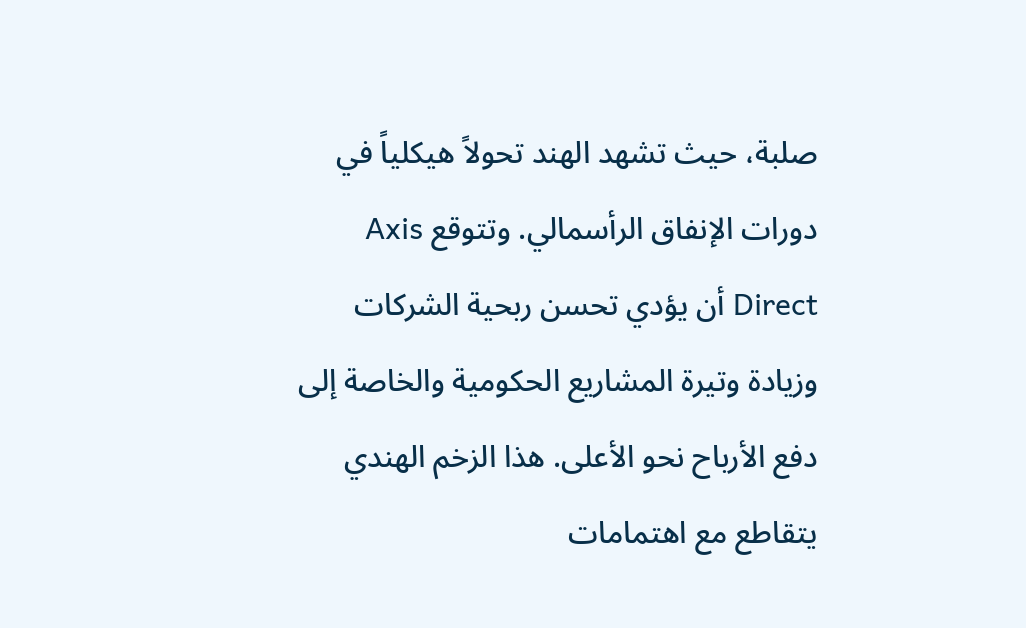صلبة، حيث تشهد الهند تحولاً هيكلياً في دورات الإنفاق الرأسمالي. وتتوقع Axis Direct أن يؤدي تحسن ربحية الشركات وزيادة وتيرة المشاريع الحكومية والخاصة إلى دفع الأرباح نحو الأعلى. هذا الزخم الهندي يتقاطع مع اهتمامات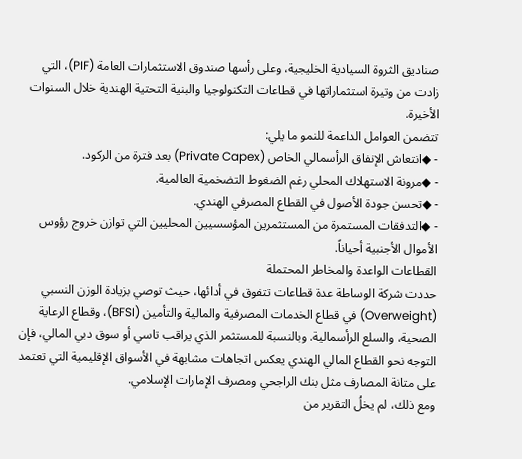صناديق الثروة السيادية الخليجية، وعلى رأسها صندوق الاستثمارات العامة (PIF)، التي زادت من وتيرة استثماراتها في قطاعات التكنولوجيا والبنية التحتية الهندية خلال السنوات الأخيرة.
تتضمن العوامل الداعمة للنمو ما يلي:
- ◆انتعاش الإنفاق الرأسمالي الخاص (Private Capex) بعد فترة من الركود.
- ◆مرونة الاستهلاك المحلي رغم الضغوط التضخمية العالمية.
- ◆تحسن جودة الأصول في القطاع المصرفي الهندي.
- ◆التدفقات المستمرة من المستثمرين المؤسسيين المحليين التي توازن خروج رؤوس الأموال الأجنبية أحياناً.
القطاعات الواعدة والمخاطر المحتملة
حددت شركة الوساطة عدة قطاعات تتفوق في أدائها، حيث توصي بزيادة الوزن النسبي (Overweight) في قطاع الخدمات المصرفية والمالية والتأمين (BFSI)، وقطاع الرعاية الصحية، والسلع الرأسمالية. وبالنسبة للمستثمر الذي يراقب تاسي أو سوق دبي المالي، فإن التوجه نحو القطاع المالي الهندي يعكس اتجاهات مشابهة في الأسواق الإقليمية التي تعتمد على متانة المصارف مثل بنك الراجحي ومصرف الإمارات الإسلامي.
ومع ذلك، لم يخلُ التقرير من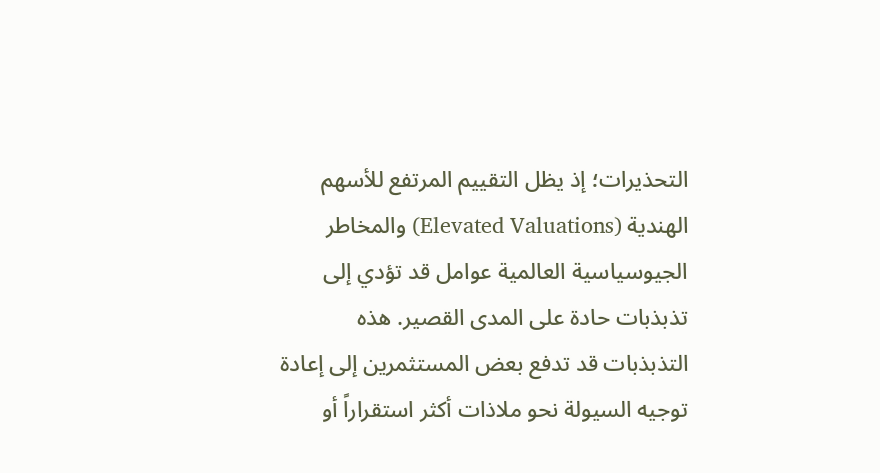التحذيرات؛ إذ يظل التقييم المرتفع للأسهم الهندية (Elevated Valuations) والمخاطر الجيوسياسية العالمية عوامل قد تؤدي إلى تذبذبات حادة على المدى القصير. هذه التذبذبات قد تدفع بعض المستثمرين إلى إعادة توجيه السيولة نحو ملاذات أكثر استقراراً أو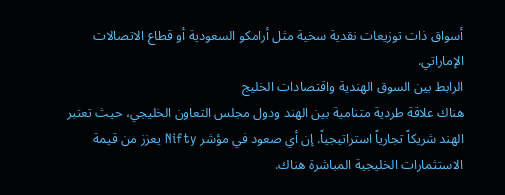أسواق ذات توزيعات نقدية سخية مثل أرامكو السعودية أو قطاع الاتصالات الإماراتي.
الرابط بين السوق الهندية واقتصادات الخليج
هناك علاقة طردية متنامية بين الهند ودول مجلس التعاون الخليجي، حيث تعتبر الهند شريكاً تجارياً استراتيجياً. إن أي صعود في مؤشر Nifty يعزز من قيمة الاستثمارات الخليجية المباشرة هناك.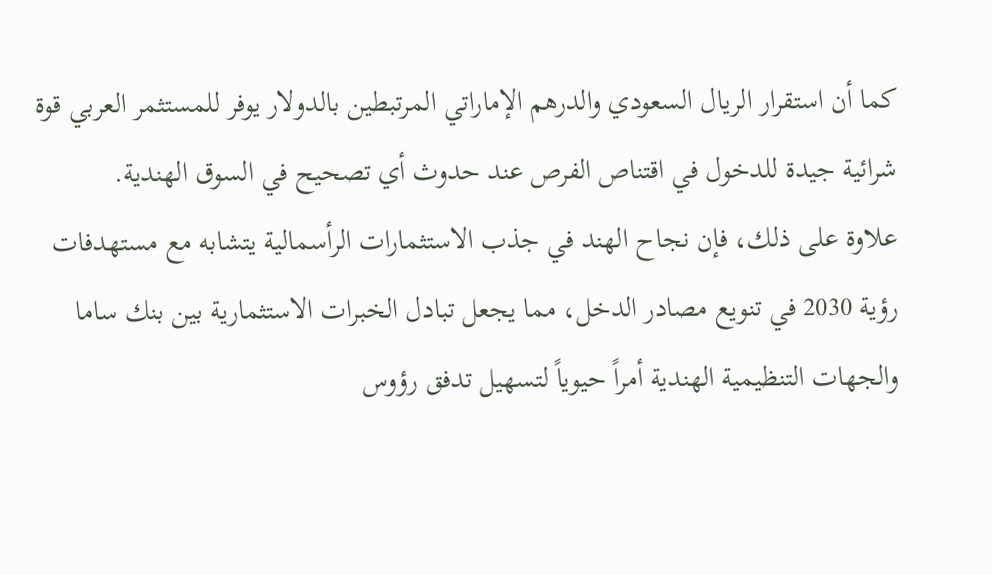كما أن استقرار الريال السعودي والدرهم الإماراتي المرتبطين بالدولار يوفر للمستثمر العربي قوة شرائية جيدة للدخول في اقتناص الفرص عند حدوث أي تصحيح في السوق الهندية.
علاوة على ذلك، فإن نجاح الهند في جذب الاستثمارات الرأسمالية يتشابه مع مستهدفات رؤية 2030 في تنويع مصادر الدخل، مما يجعل تبادل الخبرات الاستثمارية بين بنك ساما والجهات التنظيمية الهندية أمراً حيوياً لتسهيل تدفق رؤوس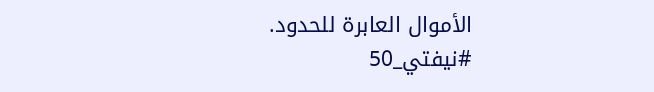الأموال العابرة للحدود.
#نيفتي_50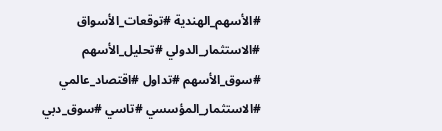#الأسهم_الهندية #توقعات_الأسواق #الاستثمار_الدولي #تحليل_الأسهم #سوق_الأسهم #تداول #اقتصاد_عالمي #الاستثمار_المؤسسي #تاسي #سوق_دبي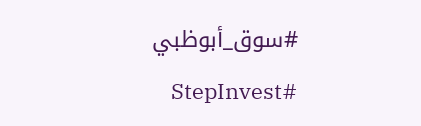#سوق_أبوظبي #StepInvest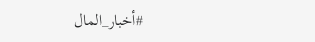#أخبار_المال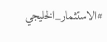#الاستثمار_الخليجي